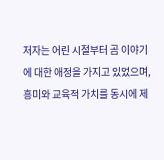저자는 어린 시절부터 곰 이야기에 대한 애정을 가지고 있었으며, 흥미와 교육적 가치를 동시에 제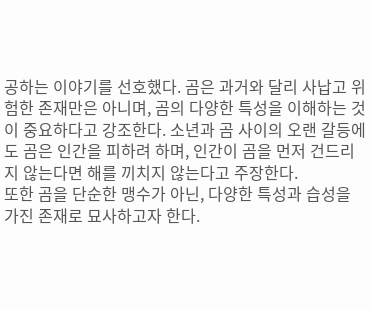공하는 이야기를 선호했다. 곰은 과거와 달리 사납고 위험한 존재만은 아니며, 곰의 다양한 특성을 이해하는 것이 중요하다고 강조한다. 소년과 곰 사이의 오랜 갈등에도 곰은 인간을 피하려 하며, 인간이 곰을 먼저 건드리지 않는다면 해를 끼치지 않는다고 주장한다.
또한 곰을 단순한 맹수가 아닌, 다양한 특성과 습성을 가진 존재로 묘사하고자 한다.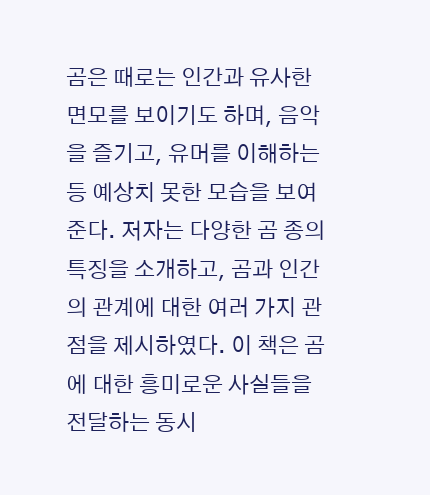곰은 때로는 인간과 유사한 면모를 보이기도 하며, 음악을 즐기고, 유머를 이해하는 등 예상치 못한 모습을 보여준다. 저자는 다양한 곰 종의 특징을 소개하고, 곰과 인간의 관계에 대한 여러 가지 관점을 제시하였다. 이 책은 곰에 대한 흥미로운 사실들을 전달하는 동시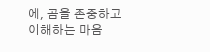에, 곰을 존중하고 이해하는 마음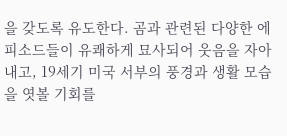을 갖도록 유도한다. 곰과 관련된 다양한 에피소드들이 유쾌하게 묘사되어 웃음을 자아내고, 19세기 미국 서부의 풍경과 생활 모습을 엿볼 기회를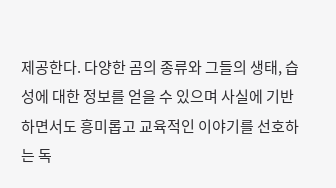제공한다. 다양한 곰의 종류와 그들의 생태, 습성에 대한 정보를 얻을 수 있으며 사실에 기반하면서도 흥미롭고 교육적인 이야기를 선호하는 독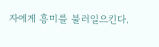자에게 흥미를 불러일으킨다.